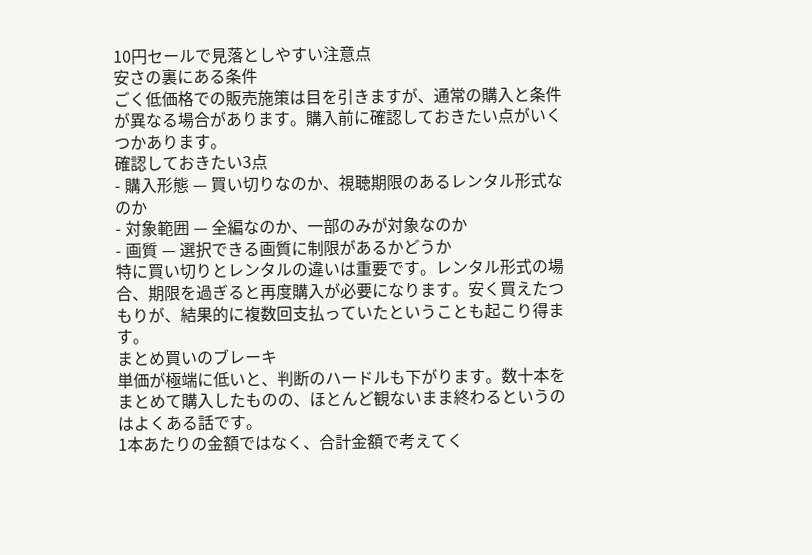10円セールで見落としやすい注意点
安さの裏にある条件
ごく低価格での販売施策は目を引きますが、通常の購入と条件が異なる場合があります。購入前に確認しておきたい点がいくつかあります。
確認しておきたい3点
- 購入形態 — 買い切りなのか、視聴期限のあるレンタル形式なのか
- 対象範囲 — 全編なのか、一部のみが対象なのか
- 画質 — 選択できる画質に制限があるかどうか
特に買い切りとレンタルの違いは重要です。レンタル形式の場合、期限を過ぎると再度購入が必要になります。安く買えたつもりが、結果的に複数回支払っていたということも起こり得ます。
まとめ買いのブレーキ
単価が極端に低いと、判断のハードルも下がります。数十本をまとめて購入したものの、ほとんど観ないまま終わるというのはよくある話です。
1本あたりの金額ではなく、合計金額で考えてく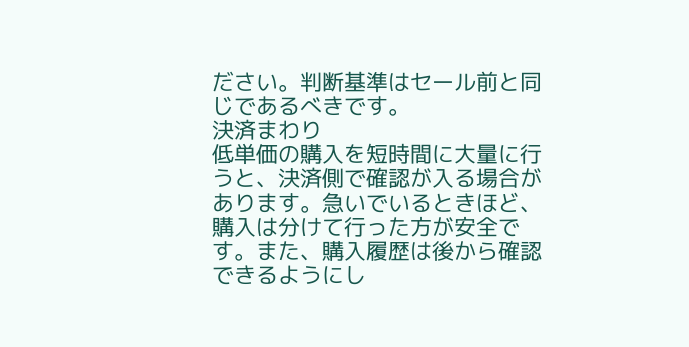ださい。判断基準はセール前と同じであるべきです。
決済まわり
低単価の購入を短時間に大量に行うと、決済側で確認が入る場合があります。急いでいるときほど、購入は分けて行った方が安全です。また、購入履歴は後から確認できるようにし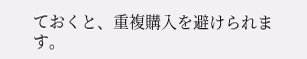ておくと、重複購入を避けられます。